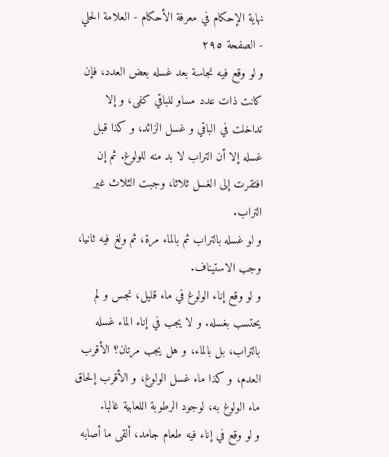نهاية الإحكام في معرفة الأحكام - العلامة الحلي - الصفحة ٢٩٥
و لو وقع فيه نجاسة بعد غسله بعض العدد، فإن كانت ذات عدد مساو للباقي كفى، و إلا تداخلت في الباقي و غسل الزائد، و كذا قبل غسله إلا أن التراب لا بد منه للولوغ. ثم إن افتقرت إلى الغسل ثلاثا، وجبت الثلاث غير التراب.
و لو غسله بالتراب ثم بالماء مرة، ثم ولغ فيه ثانيا، وجب الاستيناف.
و لو وقع إناء الولوغ في ماء قليل، نجس و لم يحتسب بغسله. و لا يجب في إناء الماء غسله بالتراب، بل بالماء، و هل يجب مرتان؟ الأقرب العدم، و كذا ماء غسل الولوغ، و الأقرب إلحاق ماء الولوغ به، لوجود الرطوبة اللعابية غالبا.
و لو وقع في إناء فيه طعام جامد، ألقى ما أصابه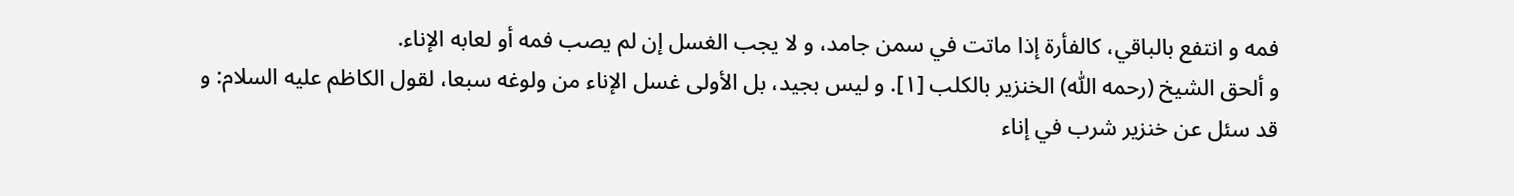فمه و انتفع بالباقي، كالفأرة إذا ماتت في سمن جامد، و لا يجب الغسل إن لم يصب فمه أو لعابه الإناء.
و ألحق الشيخ (رحمه اللّٰه) الخنزير بالكلب [١]. و ليس بجيد، بل الأولى غسل الإناء من ولوغه سبعا، لقول الكاظم عليه السلام: و قد سئل عن خنزير شرب في إناء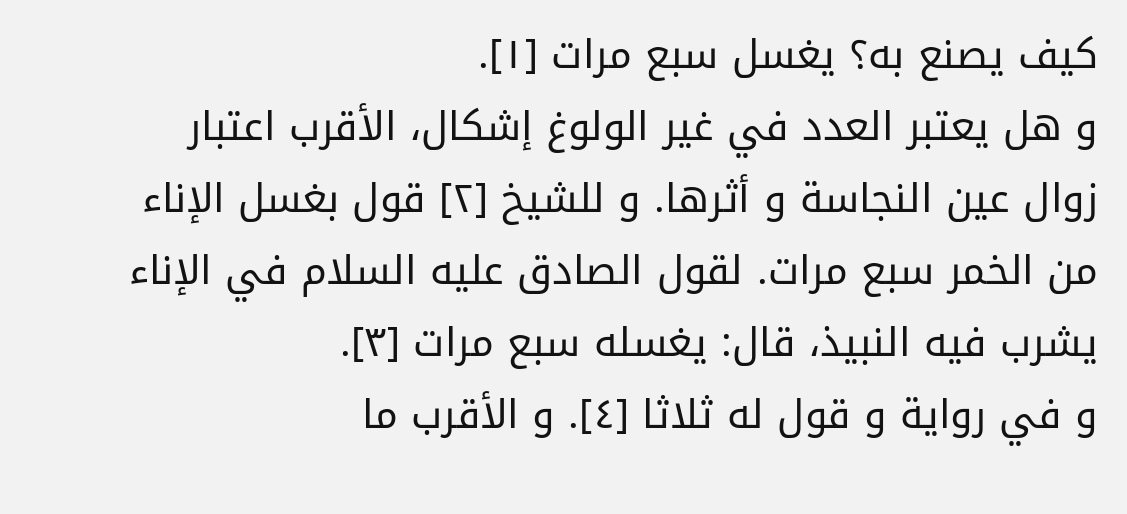كيف يصنع به؟ يغسل سبع مرات [١].
و هل يعتبر العدد في غير الولوغ إشكال، الأقرب اعتبار زوال عين النجاسة و أثرها. و للشيخ [٢] قول بغسل الإناء من الخمر سبع مرات. لقول الصادق عليه السلام في الإناء يشرب فيه النبيذ، قال: يغسله سبع مرات [٣].
و في رواية و قول له ثلاثا [٤]. و الأقرب ما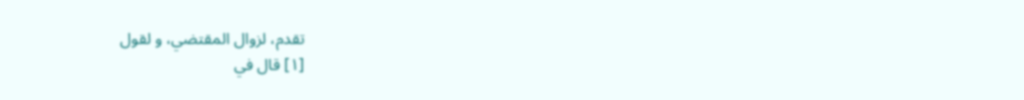تقدم، لزوال المقتضي، و لقول
[١] قال في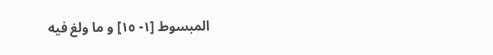المبسوط [١- ١٥] و ما ولغ فيه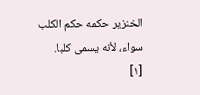الخنزير حكمه حكم الكلب سواء، لأنه يسمى كلبا.
[١]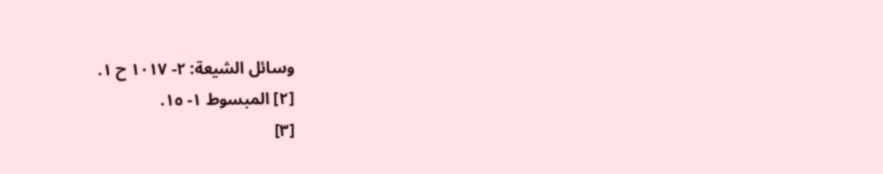وسائل الشيعة: ٢- ١٠١٧ ح ١.
[٢] المبسوط ١- ١٥.
[٣]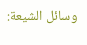وسائل الشيعة: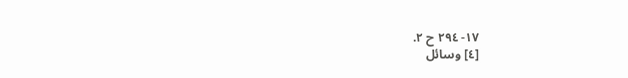١٧- ٢٩٤ ح ٢.
[٤] وسائل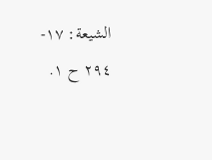الشيعة: ١٧- ٢٩٤ ح ١.